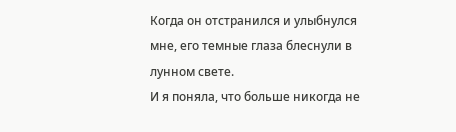Когда он отстранился и улыбнулся мне, его темные глаза блеснули в лунном свете.
И я поняла, что больше никогда не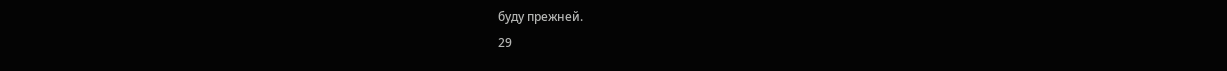буду прежней.
29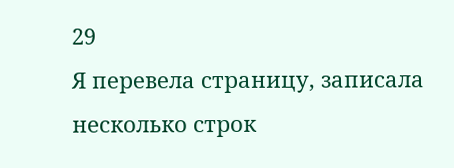29
Я перевела страницу, записала несколько строк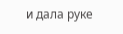и дала руке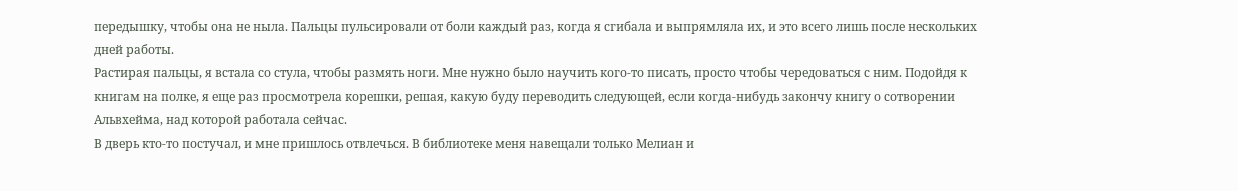передышку, чтобы она не ныла. Пальцы пульсировали от боли каждый раз, когда я сгибала и выпрямляла их, и это всего лишь после нескольких дней работы.
Растирая пальцы, я встала со стула, чтобы размять ноги. Мне нужно было научить кого-то писать, просто чтобы чередоваться с ним. Подойдя к книгам на полке, я еще раз просмотрела корешки, решая, какую буду переводить следующей, если когда-нибудь закончу книгу о сотворении Альвхейма, над которой работала сейчас.
В дверь кто-то постучал, и мне пришлось отвлечься. В библиотеке меня навещали только Мелиан и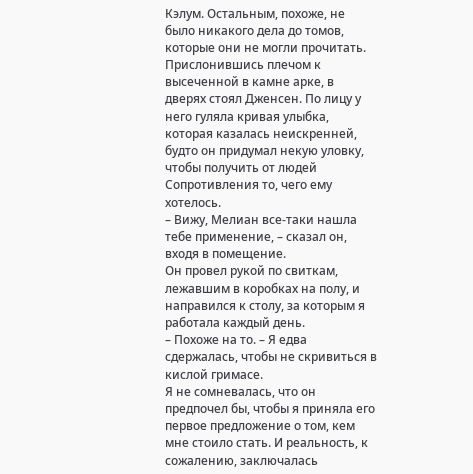Кэлум. Остальным, похоже, не было никакого дела до томов, которые они не могли прочитать.
Прислонившись плечом к высеченной в камне арке, в дверях стоял Дженсен. По лицу у него гуляла кривая улыбка, которая казалась неискренней, будто он придумал некую уловку, чтобы получить от людей Сопротивления то, чего ему хотелось.
– Вижу, Мелиан все-таки нашла тебе применение, – сказал он, входя в помещение.
Он провел рукой по свиткам, лежавшим в коробках на полу, и направился к столу, за которым я работала каждый день.
– Похоже на то. – Я едва сдержалась, чтобы не скривиться в кислой гримасе.
Я не сомневалась, что он предпочел бы, чтобы я приняла его первое предложение о том, кем мне стоило стать. И реальность, к сожалению, заключалась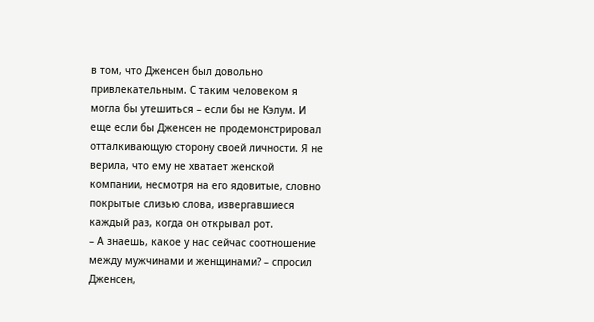в том, что Дженсен был довольно привлекательным. С таким человеком я могла бы утешиться – если бы не Кэлум. И еще если бы Дженсен не продемонстрировал отталкивающую сторону своей личности. Я не верила, что ему не хватает женской компании, несмотря на его ядовитые, словно покрытые слизью слова, извергавшиеся каждый раз, когда он открывал рот.
– А знаешь, какое у нас сейчас соотношение между мужчинами и женщинами? – спросил Дженсен,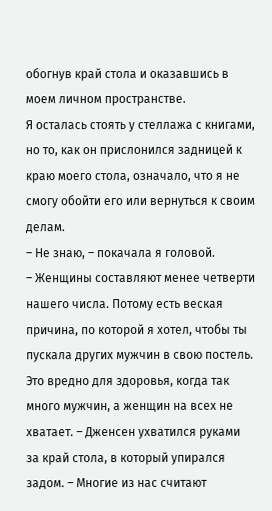обогнув край стола и оказавшись в моем личном пространстве.
Я осталась стоять у стеллажа с книгами, но то, как он прислонился задницей к краю моего стола, означало, что я не смогу обойти его или вернуться к своим делам.
– Не знаю, – покачала я головой.
– Женщины составляют менее четверти нашего числа. Потому есть веская причина, по которой я хотел, чтобы ты пускала других мужчин в свою постель. Это вредно для здоровья, когда так много мужчин, а женщин на всех не хватает. – Дженсен ухватился руками за край стола, в который упирался задом. – Многие из нас считают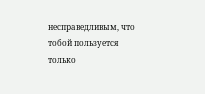несправедливым, что тобой пользуется только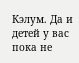Кэлум. Да и детей у вас пока не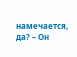намечается, да? – Он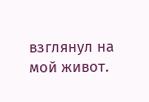взглянул на мой живот.